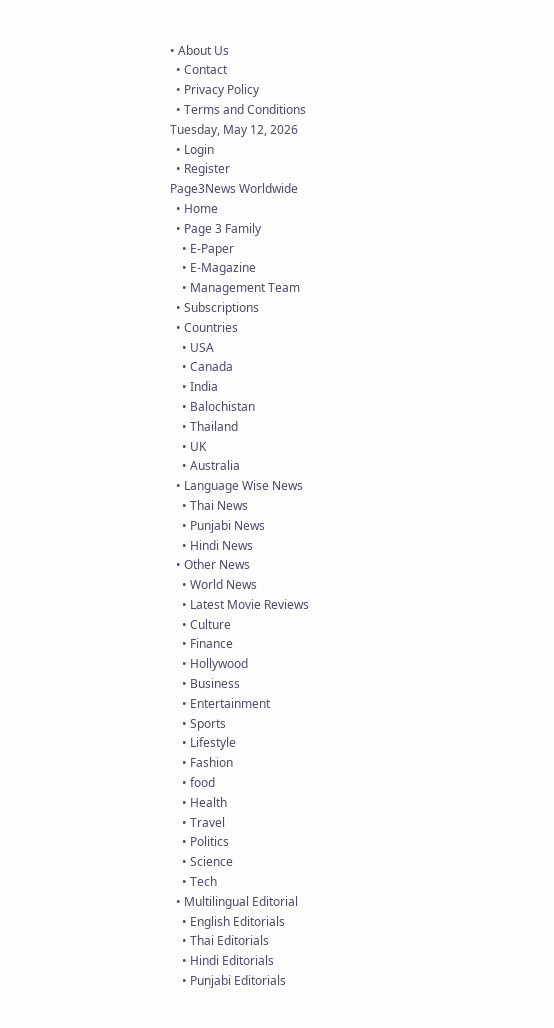• About Us
  • Contact
  • Privacy Policy
  • Terms and Conditions
Tuesday, May 12, 2026
  • Login
  • Register
Page3News Worldwide
  • Home
  • Page 3 Family
    • E-Paper
    • E-Magazine
    • Management Team
  • Subscriptions
  • Countries
    • USA
    • Canada
    • India
    • Balochistan
    • Thailand
    • UK
    • Australia
  • Language Wise News
    • Thai News
    • Punjabi News
    • Hindi News
  • Other News
    • World News
    • Latest Movie Reviews
    • Culture
    • Finance
    • Hollywood
    • Business
    • Entertainment
    • Sports
    • Lifestyle
    • Fashion
    • food
    • Health
    • Travel
    • Politics
    • Science
    • Tech
  • Multilingual Editorial
    • English Editorials
    • Thai Editorials
    • Hindi Editorials
    • Punjabi Editorials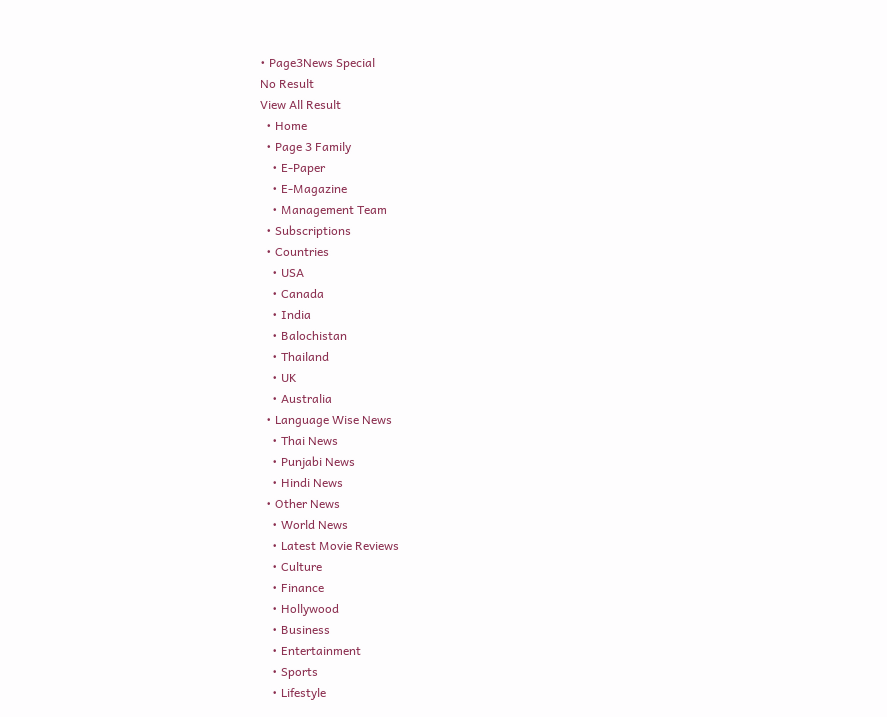• Page3News Special
No Result
View All Result
  • Home
  • Page 3 Family
    • E-Paper
    • E-Magazine
    • Management Team
  • Subscriptions
  • Countries
    • USA
    • Canada
    • India
    • Balochistan
    • Thailand
    • UK
    • Australia
  • Language Wise News
    • Thai News
    • Punjabi News
    • Hindi News
  • Other News
    • World News
    • Latest Movie Reviews
    • Culture
    • Finance
    • Hollywood
    • Business
    • Entertainment
    • Sports
    • Lifestyle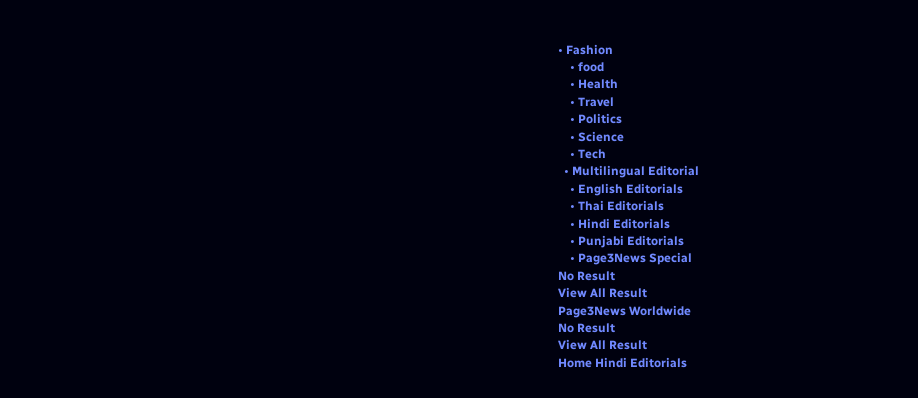• Fashion
    • food
    • Health
    • Travel
    • Politics
    • Science
    • Tech
  • Multilingual Editorial
    • English Editorials
    • Thai Editorials
    • Hindi Editorials
    • Punjabi Editorials
    • Page3News Special
No Result
View All Result
Page3News Worldwide
No Result
View All Result
Home Hindi Editorials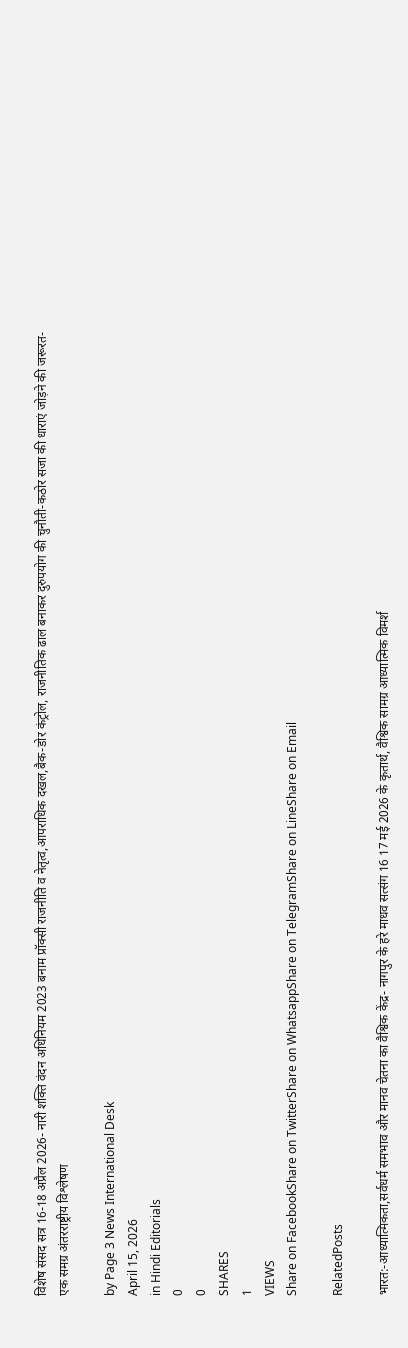विशेष संसद सत्र 16-18 अप्रैल 2026- नारी शक्ति वंदन अधिनियम 2023 बनाम प्रॉक्सी राजनीति व नेतृत्व,आपराधिक दखल,बैक-डोर कंट्रोल, राजनीतिक ढाल बनाकर दुरुपयोग की चुनौती-कठोर सजा की धाराएं जोड़ने की जरूरत-एक समग्र अंतरराष्ट्रीय विश्लेषण

by Page 3 News International Desk
April 15, 2026
in Hindi Editorials
0
0
SHARES
1
VIEWS
Share on FacebookShare on TwitterShare on WhatsappShare on TelegramShare on LineShare on Email

RelatedPosts

भारत:-आध्यात्मिकता,सर्वधर्म समभाव और मानव चेतना का वैश्विक केंद्र- नागपुर के हरे माधव सत्संग 16 17 मई 2026 के कृतार्थ, वैश्विक सामग्र आध्यात्मिक विमर्श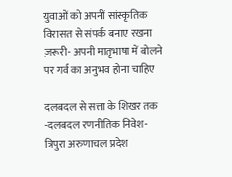युवाओं को अपनीं सांस्कृतिक विरासत से संपर्क बनाए रखना ज़रूरी- अपनी मातृभाषा में बोलने पर गर्व का अनुभव होना चाहिए

दलबदल से सत्ता के शिखर तक -दलबदल रणनीतिक निवेश- त्रिपुरा अरुणाचल प्रदेश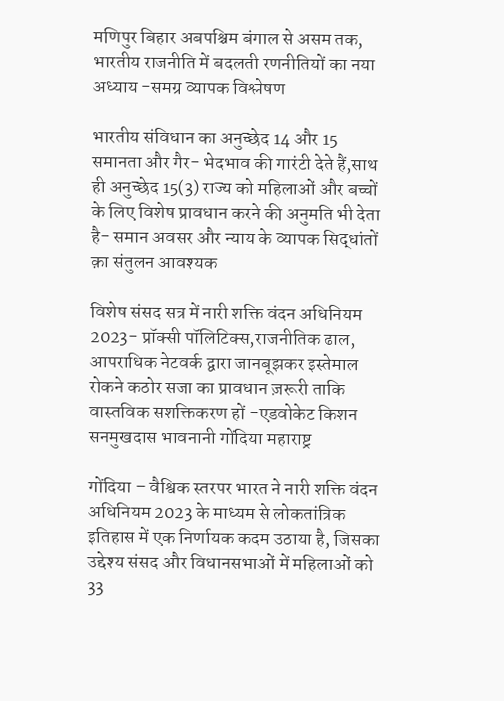मणिपुर बिहार अबपश्चिम बंगाल से असम तक, भारतीय राजनीति में बदलती रणनीतियों का नया अध्याय -समग्र व्यापक विश्लेषण

भारतीय संविधान का अनुच्छेद 14 और 15 समानता और गैर- भेदभाव की गारंटी देते हैं,साथ ही अनुच्छेद 15(3) राज्य को महिलाओं और बच्चों के लिए विशेष प्रावधान करने की अनुमति भी देता है- समान अवसर और न्याय के व्यापक सिद्धांतों क़ा संतुलन आवश्यक

विशेष संसद सत्र में नारी शक्ति वंदन अधिनियम 2023- प्रॉक्सी पॉलिटिक्स,राजनीतिक ढाल, आपराधिक नेटवर्क द्वारा जानबूझकर इस्तेमाल रोकने कठोर सजा का प्रावधान ज़रूरी ताकि वास्तविक सशक्तिकरण हों -एडवोकेट किशन सनमुखदास भावनानी गोंदिया महाराष्ट्र

गोंदिया – वैश्विक स्तरपर भारत ने नारी शक्ति वंदन अधिनियम 2023 के माध्यम से लोकतांत्रिक इतिहास में एक निर्णायक कदम उठाया है, जिसका उद्देश्य संसद और विधानसभाओं में महिलाओं को 33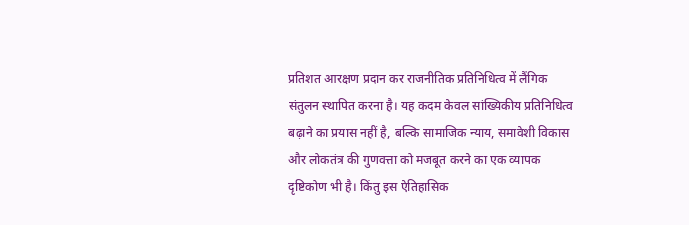प्रतिशत आरक्षण प्रदान कर राजनीतिक प्रतिनिधित्व में लैंगिक संतुलन स्थापित करना है। यह कदम केवल सांख्यिकीय प्रतिनिधित्व बढ़ाने का प्रयास नहीं है, बल्कि सामाजिक न्याय, समावेशी विकास और लोकतंत्र की गुणवत्ता को मजबूत करने का एक व्यापक दृष्टिकोण भी है। किंतु इस ऐतिहासिक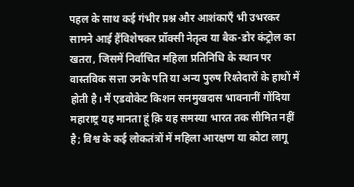पहल के साथ कई गंभीर प्रश्न और आशंकाएँ भी उभरकर सामने आई हैंविशेषकर प्रॉक्सी नेतृत्व या बैक-डोर कंट्रोल का खतरा, जिसमें निर्वाचित महिला प्रतिनिधि के स्थान पर वास्तविक सत्ता उनके पति या अन्य पुरुष रिश्तेदारों के हाथों में होती है। मैं एडवोकेट किशन सनमुखदास भावनानीं गोंदिया महाराष्ट्र यह मानता हूं क़ि यह समस्या भारत तक सीमित नहीं है; विश्व के कई लोकतंत्रों में महिला आरक्षण या कोटा लागू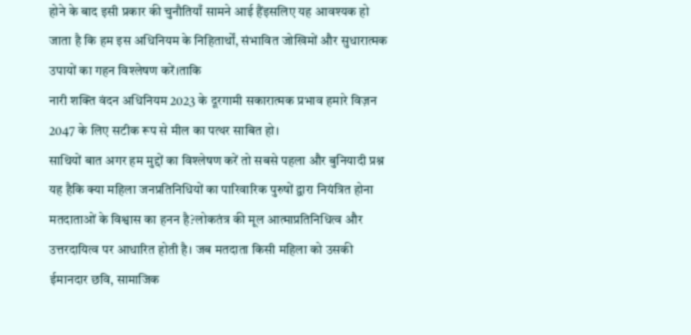होने के बाद इसी प्रकार की चुनौतियाँ सामने आई हैंइसलिए यह आवश्यक हो जाता है कि हम इस अधिनियम के निहितार्थों, संभावित जोखिमों और सुधारात्मक उपायों का गहन विश्लेषण करें।ताकि
नारी शक्ति वंदन अधिनियम 2023 के दूरगामी सकारात्मक प्रभाव हमारे विज़न 2047 के लिए सटीक रूप से मील का पत्थर साबित हो।
साथियों बात अगर हम मुद्दों का विश्लेषण करें तो सबसे पहला और बुनियादी प्रश्न यह हैकि क्या महिला जनप्रतिनिधियों का पारिवारिक पुरुषों द्वारा नियंत्रित होना मतदाताओं के विश्वास का हनन है?लोकतंत्र की मूल आत्माप्रतिनिधित्व और उत्तरदायित्व पर आधारित होती है। जब मतदाता किसी महिला को उसकी ईमानदार छवि, सामाजिक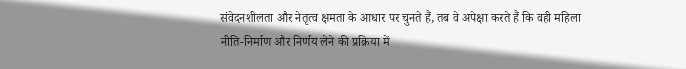संवेदनशीलता और नेतृत्व क्षमता के आधार पर चुनते हैं, तब वे अपेक्षा करते हैं कि वही महिला नीति-निर्माण और निर्णय लेने की प्रक्रिया में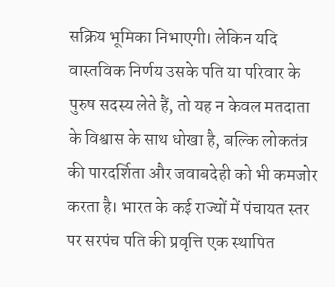सक्रिय भूमिका निभाएगी। लेकिन यदि वास्तविक निर्णय उसके पति या परिवार के पुरुष सदस्य लेते हैं, तो यह न केवल मतदाता के विश्वास के साथ धोखा है, बल्कि लोकतंत्र की पारदर्शिता और जवाबदेही को भी कमजोर करता है। भारत के कई राज्यों में पंचायत स्तर पर सरपंच पति की प्रवृत्ति एक स्थापित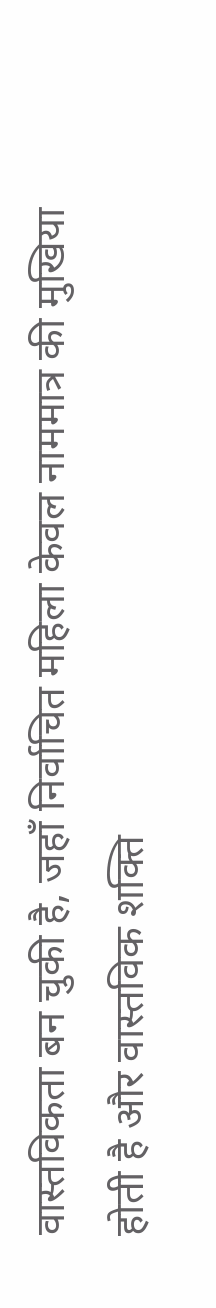वास्तविकता बन चुकी है, जहाँ निर्वाचित महिला केवल नाममात्र की मुखिया होती है और वास्तविक शक्ति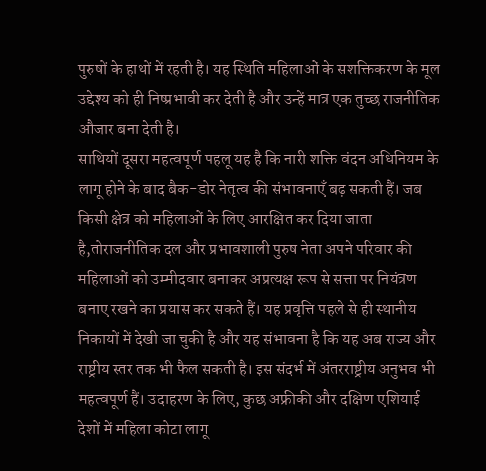पुरुषों के हाथों में रहती है। यह स्थिति महिलाओं के सशक्तिकरण के मूल उद्देश्य को ही निष्प्रभावी कर देती है और उन्हें मात्र एक तुच्छ राजनीतिक औजार बना देती है।
साथियों दूसरा महत्वपूर्ण पहलू यह है कि नारी शक्ति वंदन अधिनियम के लागू होने के बाद बैक-डोर नेतृत्व की संभावनाएँ बढ़ सकती हैं। जब किसी क्षेत्र को महिलाओं के लिए आरक्षित कर दिया जाता है,तोराजनीतिक दल और प्रभावशाली पुरुष नेता अपने परिवार की महिलाओं को उम्मीदवार बनाकर अप्रत्यक्ष रूप से सत्ता पर नियंत्रण बनाए रखने का प्रयास कर सकते हैं। यह प्रवृत्ति पहले से ही स्थानीय निकायों में देखी जा चुकी है और यह संभावना है कि यह अब राज्य और राष्ट्रीय स्तर तक भी फैल सकती है। इस संदर्भ में अंतरराष्ट्रीय अनुभव भी महत्वपूर्ण हैं। उदाहरण के लिए, कुछ अफ्रीकी और दक्षिण एशियाई देशों में महिला कोटा लागू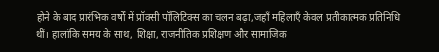होने के बाद प्रारंभिक वर्षों में प्रॉक्सी पॉलिटिक्स का चलन बढ़ा,जहाँ महिलाएँ केवल प्रतीकात्मक प्रतिनिधि थीं। हालांकि समय के साथ, शिक्षा, राजनीतिक प्रशिक्षण और सामाजिक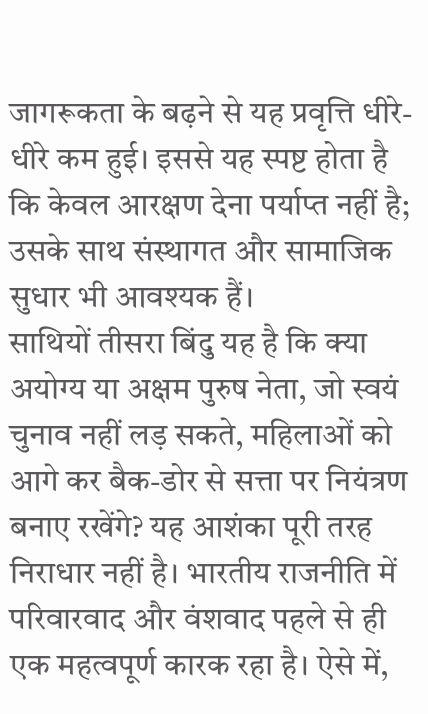जागरूकता के बढ़ने से यह प्रवृत्ति धीरे-धीरे कम हुई। इससे यह स्पष्ट होता है कि केवल आरक्षण देना पर्याप्त नहीं है; उसके साथ संस्थागत और सामाजिक सुधार भी आवश्यक हैं।
साथियों तीसरा बिंदु यह है कि क्या अयोग्य या अक्षम पुरुष नेता, जो स्वयं चुनाव नहीं लड़ सकते, महिलाओं को आगे कर बैक-डोर से सत्ता पर नियंत्रण बनाए रखेंगे? यह आशंका पूरी तरह निराधार नहीं है। भारतीय राजनीति में परिवारवाद और वंशवाद पहले से ही एक महत्वपूर्ण कारक रहा है। ऐसे में,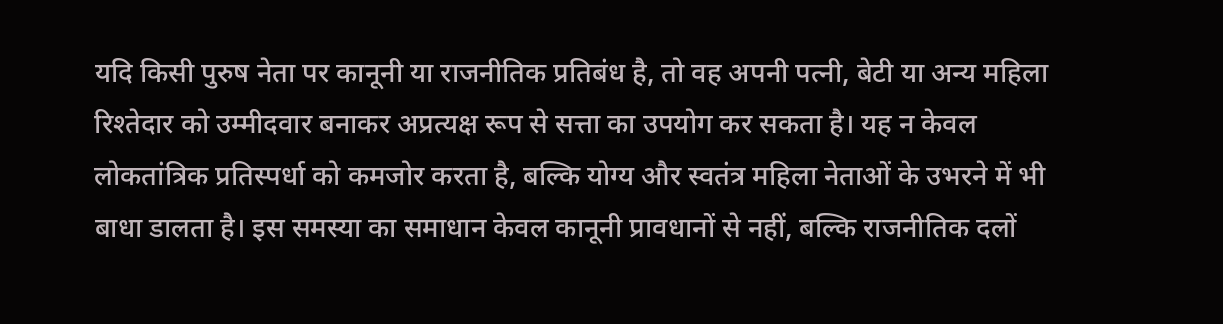यदि किसी पुरुष नेता पर कानूनी या राजनीतिक प्रतिबंध है, तो वह अपनी पत्नी, बेटी या अन्य महिला रिश्तेदार को उम्मीदवार बनाकर अप्रत्यक्ष रूप से सत्ता का उपयोग कर सकता है। यह न केवल लोकतांत्रिक प्रतिस्पर्धा को कमजोर करता है, बल्कि योग्य और स्वतंत्र महिला नेताओं के उभरने में भी बाधा डालता है। इस समस्या का समाधान केवल कानूनी प्रावधानों से नहीं, बल्कि राजनीतिक दलों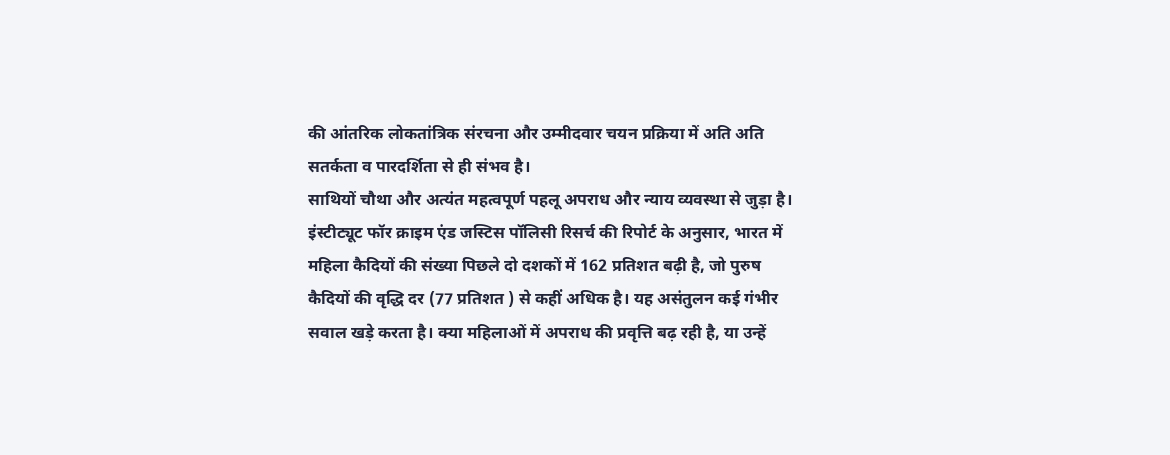की आंतरिक लोकतांत्रिक संरचना और उम्मीदवार चयन प्रक्रिया में अति अति सतर्कता व पारदर्शिता से ही संभव है।
साथियों चौथा और अत्यंत महत्वपूर्ण पहलू अपराध और न्याय व्यवस्था से जुड़ा है। इंस्टीट्यूट फॉर क्राइम एंड जस्टिस पॉलिसी रिसर्च की रिपोर्ट के अनुसार, भारत में महिला कैदियों की संख्या पिछले दो दशकों में 162 प्रतिशत बढ़ी है, जो पुरुष कैदियों की वृद्धि दर (77 प्रतिशत ) से कहीं अधिक है। यह असंतुलन कई गंभीर सवाल खड़े करता है। क्या महिलाओं में अपराध की प्रवृत्ति बढ़ रही है, या उन्हें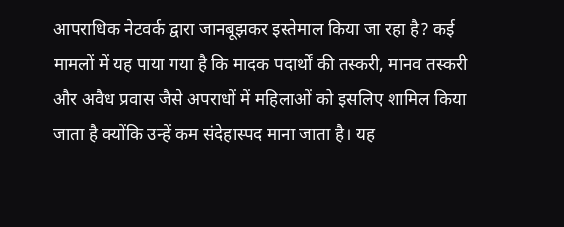आपराधिक नेटवर्क द्वारा जानबूझकर इस्तेमाल किया जा रहा है? कई मामलों में यह पाया गया है कि मादक पदार्थों की तस्करी, मानव तस्करी और अवैध प्रवास जैसे अपराधों में महिलाओं को इसलिए शामिल किया जाता है क्योंकि उन्हें कम संदेहास्पद माना जाता है। यह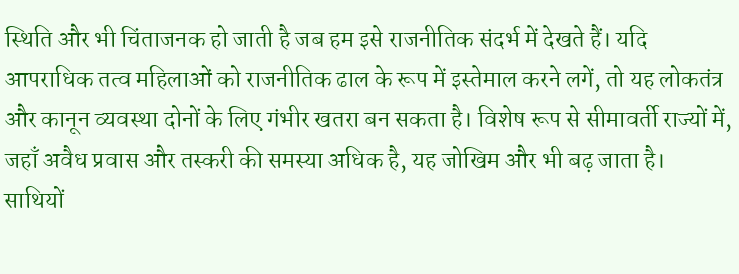स्थिति और भी चिंताजनक हो जाती है जब हम इसे राजनीतिक संदर्भ में देखते हैं। यदि आपराधिक तत्व महिलाओं को राजनीतिक ढाल के रूप में इस्तेमाल करने लगें, तो यह लोकतंत्र और कानून व्यवस्था दोनों के लिए गंभीर खतरा बन सकता है। विशेष रूप से सीमावर्ती राज्यों में, जहाँ अवैध प्रवास और तस्करी की समस्या अधिक है, यह जोखिम और भी बढ़ जाता है।
साथियों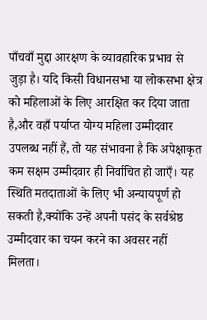पाँचवाँ मुद्दा आरक्षण के व्यावहारिक प्रभाव से जुड़ा है। यदि किसी विधानसभा या लोकसभा क्षेत्र को महिलाओं के लिए आरक्षित कर दिया जाता है,और वहाँ पर्याप्त योग्य महिला उम्मीदवार उपलब्ध नहीं हैं, तो यह संभावना है कि अपेक्षाकृत कम सक्षम उम्मीदवार ही निर्वाचित हो जाएँ। यह स्थिति मतदाताओं के लिए भी अन्यायपूर्ण हो सकती है,क्योंकि उन्हें अपनी पसंद के सर्वश्रेष्ठ उम्मीदवार का चयन करने का अवसर नहीं मिलता।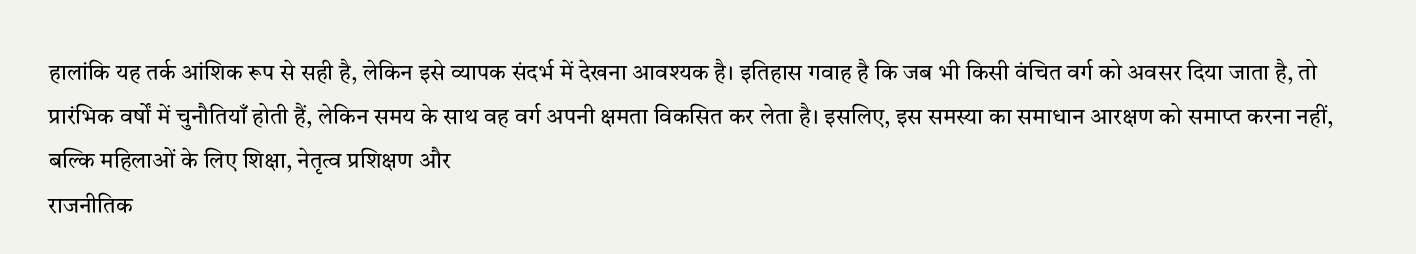हालांकि यह तर्क आंशिक रूप से सही है, लेकिन इसे व्यापक संदर्भ में देखना आवश्यक है। इतिहास गवाह है कि जब भी किसी वंचित वर्ग को अवसर दिया जाता है, तो प्रारंभिक वर्षों में चुनौतियाँ होती हैं, लेकिन समय के साथ वह वर्ग अपनी क्षमता विकसित कर लेता है। इसलिए, इस समस्या का समाधान आरक्षण को समाप्त करना नहीं, बल्कि महिलाओं के लिए शिक्षा, नेतृत्व प्रशिक्षण और
राजनीतिक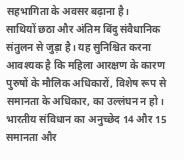सहभागिता के अवसर बढ़ाना है।
साथियों छठा और अंतिम बिंदु संवैधानिक संतुलन से जुड़ा है। यह सुनिश्चित करना आवश्यक है कि महिला आरक्षण के कारण पुरुषों के मौलिक अधिकारों, विशेष रूप से समानता के अधिकार, का उल्लंघन न हो। भारतीय संविधान का अनुच्छेद 14 और 15 समानता और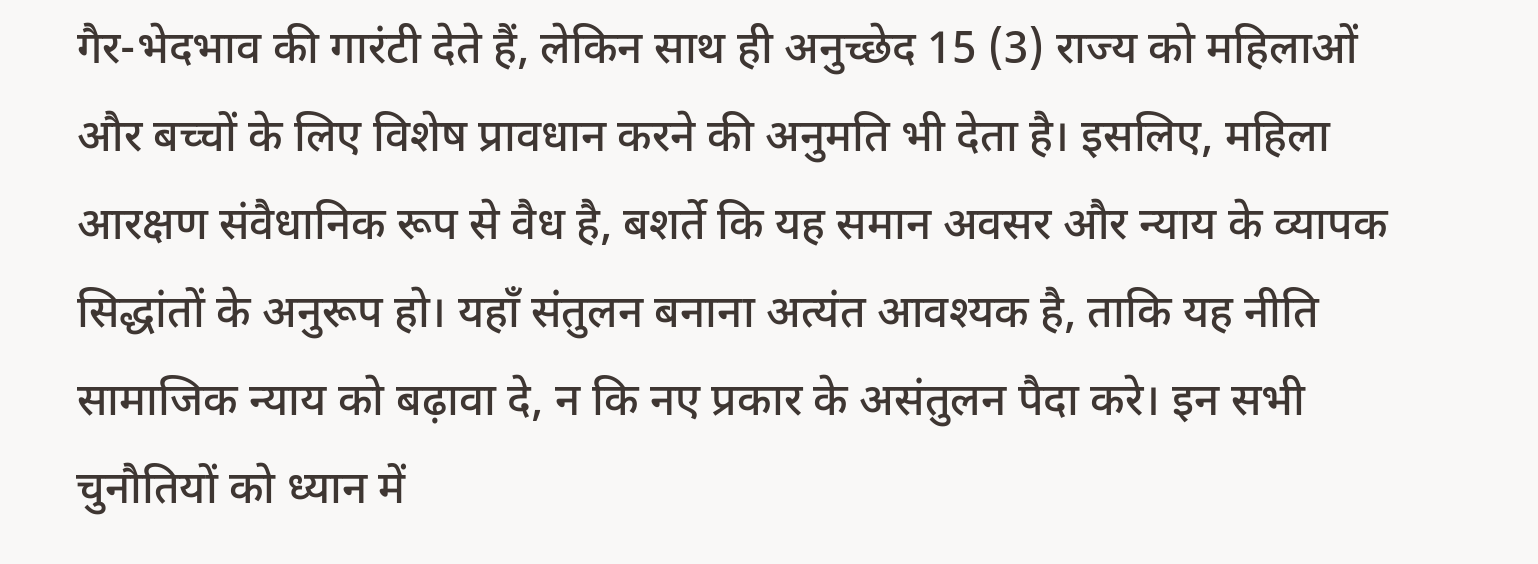गैर-भेदभाव की गारंटी देते हैं, लेकिन साथ ही अनुच्छेद 15 (3) राज्य को महिलाओं और बच्चों के लिए विशेष प्रावधान करने की अनुमति भी देता है। इसलिए, महिला आरक्षण संवैधानिक रूप से वैध है, बशर्ते कि यह समान अवसर और न्याय के व्यापक सिद्धांतों के अनुरूप हो। यहाँ संतुलन बनाना अत्यंत आवश्यक है, ताकि यह नीति सामाजिक न्याय को बढ़ावा दे, न कि नए प्रकार के असंतुलन पैदा करे। इन सभी चुनौतियों को ध्यान में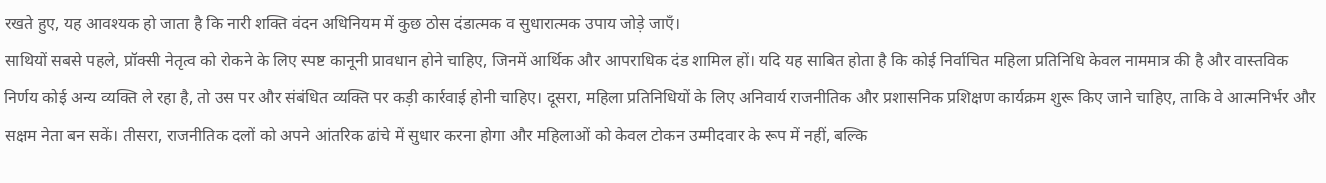रखते हुए, यह आवश्यक हो जाता है कि नारी शक्ति वंदन अधिनियम में कुछ ठोस दंडात्मक व सुधारात्मक उपाय जोड़े जाएँ।
साथियों सबसे पहले, प्रॉक्सी नेतृत्व को रोकने के लिए स्पष्ट कानूनी प्रावधान होने चाहिए, जिनमें आर्थिक और आपराधिक दंड शामिल हों। यदि यह साबित होता है कि कोई निर्वाचित महिला प्रतिनिधि केवल नाममात्र की है और वास्तविक निर्णय कोई अन्य व्यक्ति ले रहा है, तो उस पर और संबंधित व्यक्ति पर कड़ी कार्रवाई होनी चाहिए। दूसरा, महिला प्रतिनिधियों के लिए अनिवार्य राजनीतिक और प्रशासनिक प्रशिक्षण कार्यक्रम शुरू किए जाने चाहिए, ताकि वे आत्मनिर्भर और सक्षम नेता बन सकें। तीसरा, राजनीतिक दलों को अपने आंतरिक ढांचे में सुधार करना होगा और महिलाओं को केवल टोकन उम्मीदवार के रूप में नहीं, बल्कि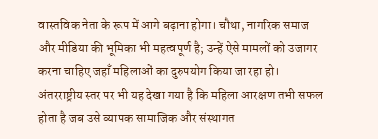वास्तविक नेता के रूप में आगे बढ़ाना होगा। चौथा, नागरिक समाज और मीडिया की भूमिका भी महत्वपूर्ण है; उन्हें ऐसे मामलों को उजागर करना चाहिए जहाँ महिलाओं का दुरुपयोग किया जा रहा हो।
अंतरराष्ट्रीय स्तर पर भी यह देखा गया है कि महिला आरक्षण तभी सफल होता है जब उसे व्यापक सामाजिक और संस्थागत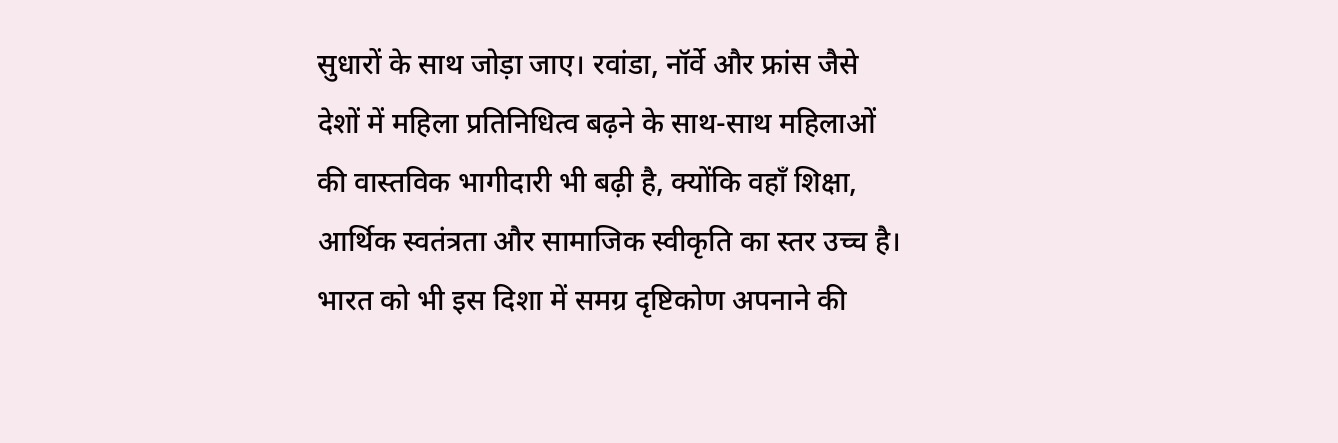सुधारों के साथ जोड़ा जाए। रवांडा, नॉर्वे और फ्रांस जैसे देशों में महिला प्रतिनिधित्व बढ़ने के साथ-साथ महिलाओं की वास्तविक भागीदारी भी बढ़ी है, क्योंकि वहाँ शिक्षा, आर्थिक स्वतंत्रता और सामाजिक स्वीकृति का स्तर उच्च है। भारत को भी इस दिशा में समग्र दृष्टिकोण अपनाने की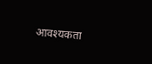आवश्यकता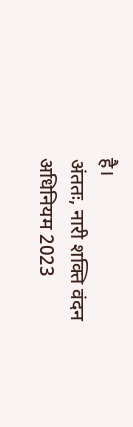है।
अंततः, नारी शक्ति वंदन अधिनियम 2023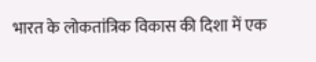भारत के लोकतांत्रिक विकास की दिशा में एक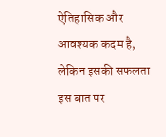ऐतिहासिक और आवश्यक कदम है, लेकिन इसकी सफलता इस बात पर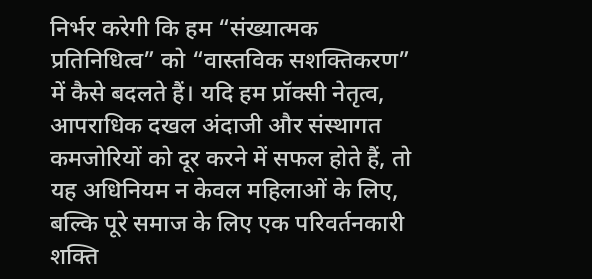निर्भर करेगी कि हम “संख्यात्मक प्रतिनिधित्व” को “वास्तविक सशक्तिकरण” में कैसे बदलते हैं। यदि हम प्रॉक्सी नेतृत्व, आपराधिक दखल अंदाजी और संस्थागत कमजोरियों को दूर करने में सफल होते हैं, तो यह अधिनियम न केवल महिलाओं के लिए, बल्कि पूरे समाज के लिए एक परिवर्तनकारी शक्ति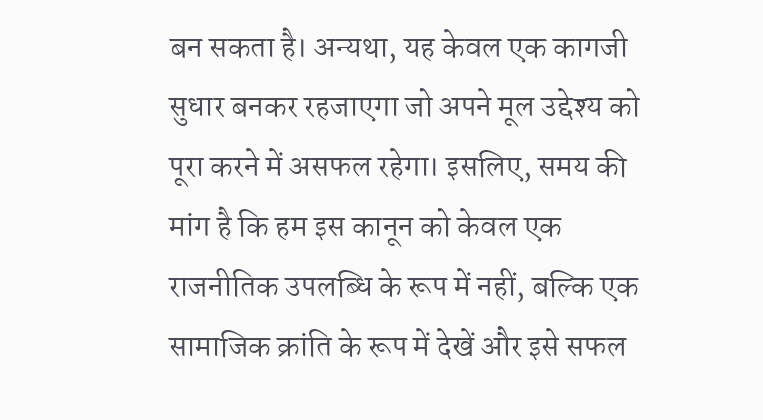बन सकता है। अन्यथा, यह केवल एक कागजी सुधार बनकर रहजाएगा जो अपने मूल उद्देश्य को पूरा करने में असफल रहेगा। इसलिए, समय की मांग है कि हम इस कानून को केवल एक राजनीतिक उपलब्धि के रूप में नहीं, बल्कि एक सामाजिक क्रांति के रूप में देखें और इसे सफल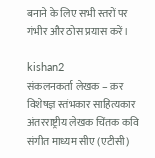बनाने के लिए सभी स्तरों पर गंभीर और ठोस प्रयास करें।

kishan2
संकलनकर्ता लेखक – क़र विशेषज्ञ स्तंभकार साहित्यकार अंतरराष्ट्रीय लेखक चिंतक कवि संगीत माध्यम सीए (एटीसी)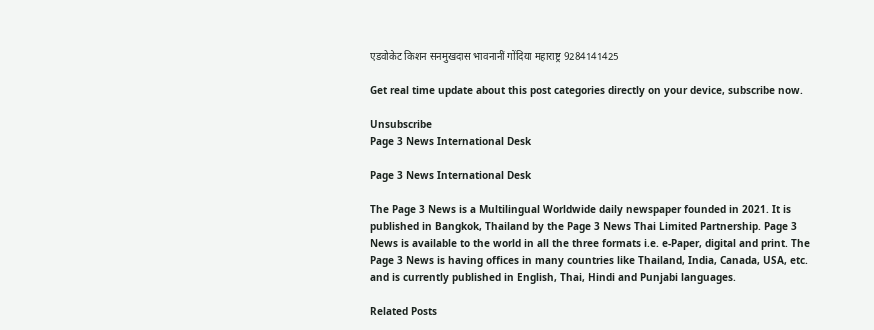एडवोकेट किशन सनमुखदास भावनानीं गोंदिया महाराष्ट्र 9284141425

Get real time update about this post categories directly on your device, subscribe now.

Unsubscribe
Page 3 News International Desk

Page 3 News International Desk

The Page 3 News is a Multilingual Worldwide daily newspaper founded in 2021. It is published in Bangkok, Thailand by the Page 3 News Thai Limited Partnership. Page 3 News is available to the world in all the three formats i.e. e-Paper, digital and print. The Page 3 News is having offices in many countries like Thailand, India, Canada, USA, etc. and is currently published in English, Thai, Hindi and Punjabi languages.

Related Posts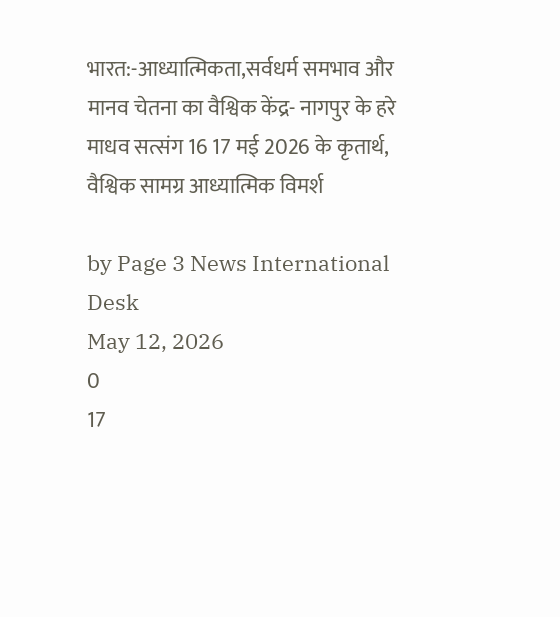भारत:-आध्यात्मिकता,सर्वधर्म समभाव और मानव चेतना का वैश्विक केंद्र- नागपुर के हरे माधव सत्संग 16 17 मई 2026 के कृतार्थ, वैश्विक सामग्र आध्यात्मिक विमर्श

by Page 3 News International Desk
May 12, 2026
0
17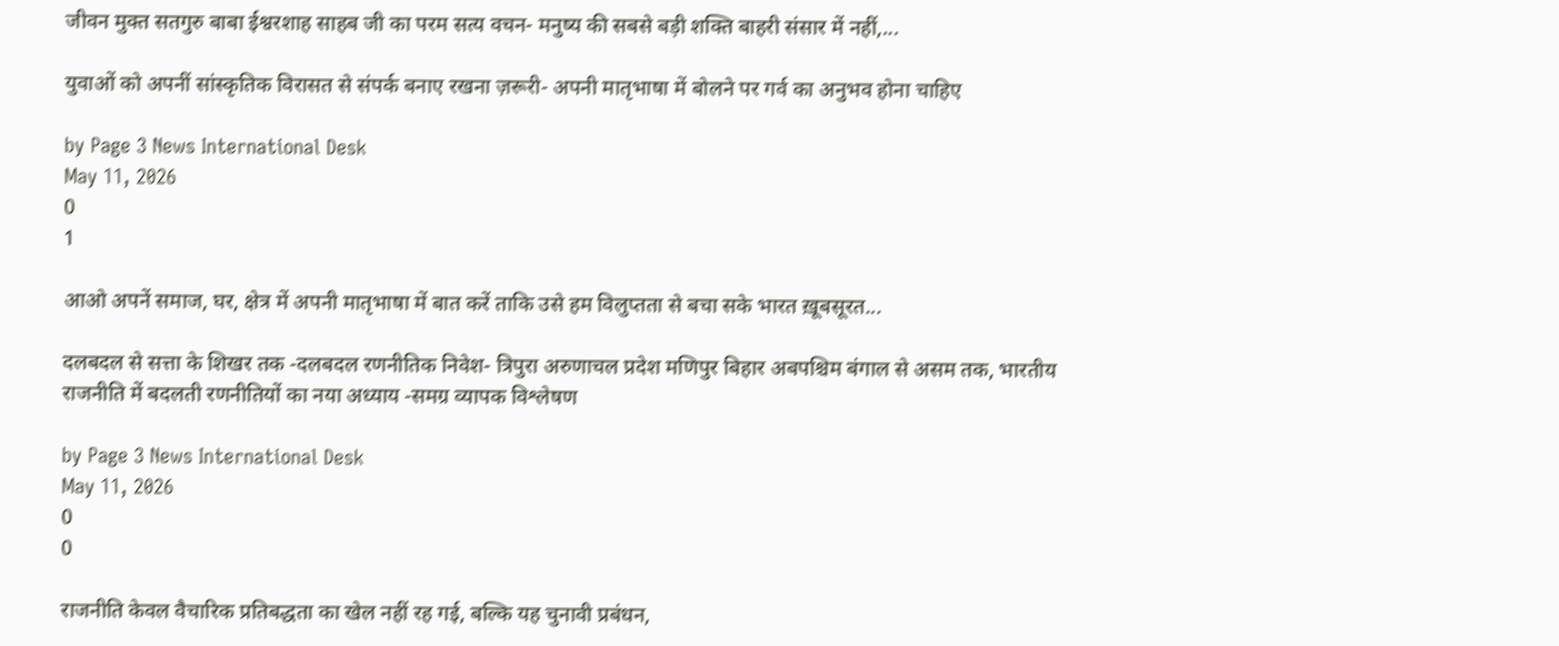जीवन मुक्त सतगुरु बाबा ईश्वरशाह साहब जी का परम सत्य वचन- मनुष्य की सबसे बड़ी शक्ति बाहरी संसार में नहीं,...

युवाओं को अपनीं सांस्कृतिक विरासत से संपर्क बनाए रखना ज़रूरी- अपनी मातृभाषा में बोलने पर गर्व का अनुभव होना चाहिए

by Page 3 News International Desk
May 11, 2026
0
1

आओ अपनें समाज, घर, क्षेत्र में अपनी मातृभाषा में बात करें ताकि उसे हम विलुप्तता से बचा सके भारत ख़ूबसूरत...

दलबदल से सत्ता के शिखर तक -दलबदल रणनीतिक निवेश- त्रिपुरा अरुणाचल प्रदेश मणिपुर बिहार अबपश्चिम बंगाल से असम तक, भारतीय राजनीति में बदलती रणनीतियों का नया अध्याय -समग्र व्यापक विश्लेषण

by Page 3 News International Desk
May 11, 2026
0
0

राजनीति केवल वैचारिक प्रतिबद्धता का खेल नहीं रह गई, बल्कि यह चुनावी प्रबंधन,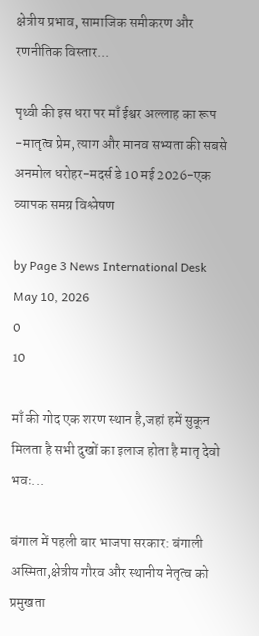क्षेत्रीय प्रभाव, सामाजिक समीकरण और रणनीतिक विस्तार...

पृथ्वी की इस धरा पर माँ ईश्वर अल्लाह का रूप -मातृत्व प्रेम, त्याग और मानव सभ्यता की सबसे अनमोल धरोहर-मदर्स डे 10 मई 2026-एक व्यापक समग्र विश्लेषण

by Page 3 News International Desk
May 10, 2026
0
10

माँ की गोद एक शरण स्थान है,जहां हमें सुकून मिलता है सभी दुखों का इलाज होता है मातृ देवो भवः...

बंगाल में पहली बार भाजपा सरकार: बंगाली अस्मिता,क्षेत्रीय गौरव और स्थानीय नेतृत्व को प्रमुखता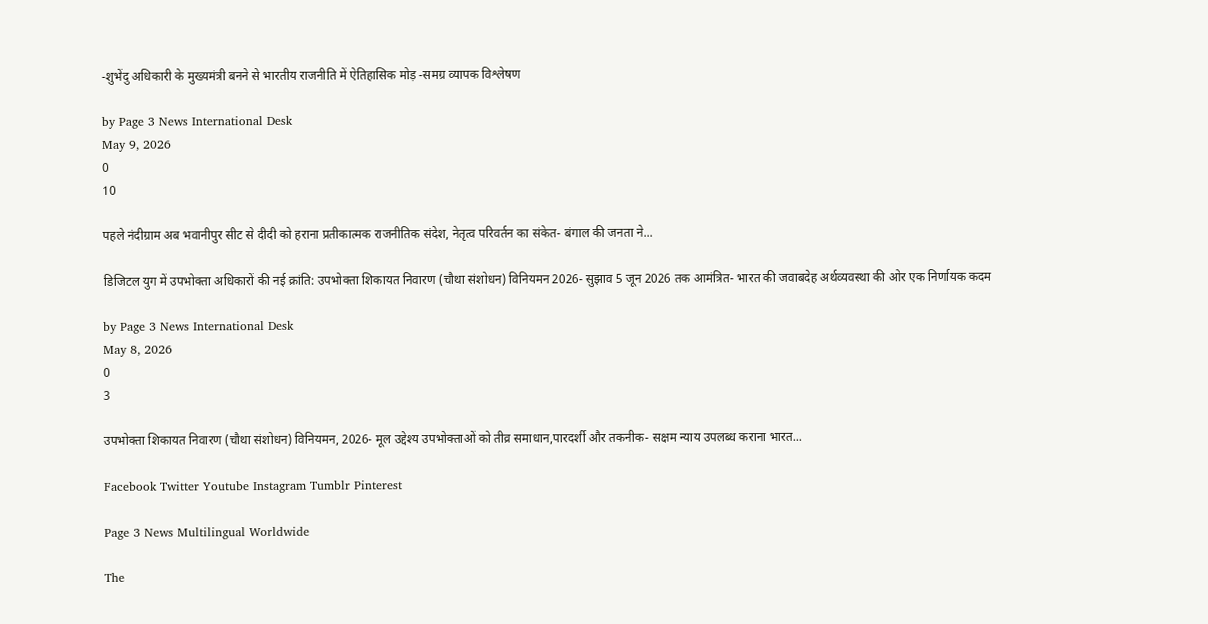-शुभेंदु अधिकारी के मुख्यमंत्री बनने से भारतीय राजनीति में ऐतिहासिक मोड़ -समग्र व्यापक विश्लेषण

by Page 3 News International Desk
May 9, 2026
0
10

पहले नंदीग्राम अब भवानीपुर सीट से दीदी को हराना प्रतीकात्मक राजनीतिक संदेश, नेतृत्व परिवर्तन का संकेत- बंगाल की जनता ने...

डिजिटल युग में उपभोक्ता अधिकारों की नई क्रांति: उपभोक्ता शिकायत निवारण (चौथा संशोधन) विनियमन 2026- सुझाव 5 जून 2026 तक आमंत्रित- भारत की जवाबदेह अर्थव्यवस्था की ओर एक निर्णायक कदम

by Page 3 News International Desk
May 8, 2026
0
3

उपभोक्ता शिकायत निवारण (चौथा संशोधन) विनियमन, 2026- मूल उद्देश्य उपभोक्ताओं को तीव्र समाधान,पारदर्शी और तकनीक- सक्षम न्याय उपलब्ध कराना भारत...

Facebook Twitter Youtube Instagram Tumblr Pinterest

Page 3 News Multilingual Worldwide

The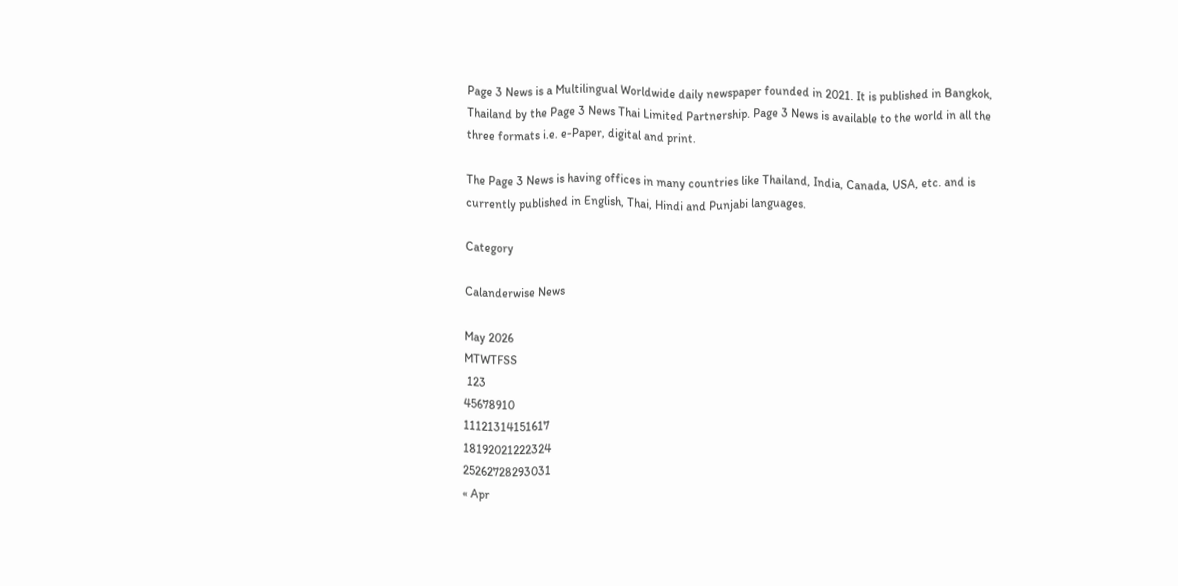Page 3 News is a Multilingual Worldwide daily newspaper founded in 2021. It is published in Bangkok, Thailand by the Page 3 News Thai Limited Partnership. Page 3 News is available to the world in all the three formats i.e. e-Paper, digital and print.

The Page 3 News is having offices in many countries like Thailand, India, Canada, USA, etc. and is currently published in English, Thai, Hindi and Punjabi languages.

Category

Calanderwise News

May 2026
MTWTFSS
 123
45678910
11121314151617
18192021222324
25262728293031
« Apr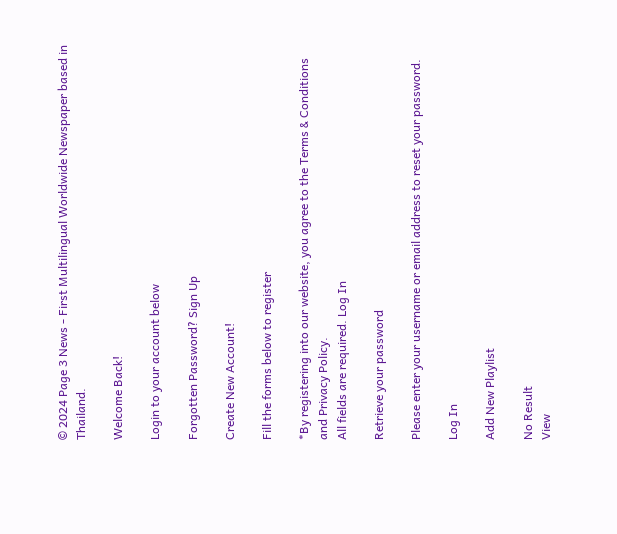© 2024 Page 3 News - First Multilingual Worldwide Newspaper based in Thailand.

Welcome Back!

Login to your account below

Forgotten Password? Sign Up

Create New Account!

Fill the forms below to register

*By registering into our website, you agree to the Terms & Conditions and Privacy Policy.
All fields are required. Log In

Retrieve your password

Please enter your username or email address to reset your password.

Log In

Add New Playlist

No Result
View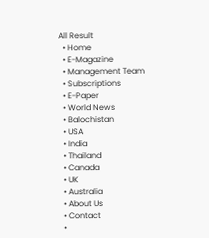All Result
  • Home
  • E-Magazine
  • Management Team
  • Subscriptions
  • E-Paper
  • World News
  • Balochistan
  • USA
  • India
  • Thailand
  • Canada
  • UK
  • Australia
  • About Us
  • Contact
  •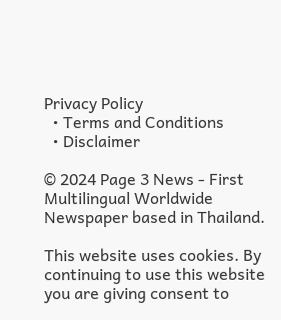Privacy Policy
  • Terms and Conditions
  • Disclaimer

© 2024 Page 3 News - First Multilingual Worldwide Newspaper based in Thailand.

This website uses cookies. By continuing to use this website you are giving consent to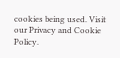cookies being used. Visit our Privacy and Cookie Policy.